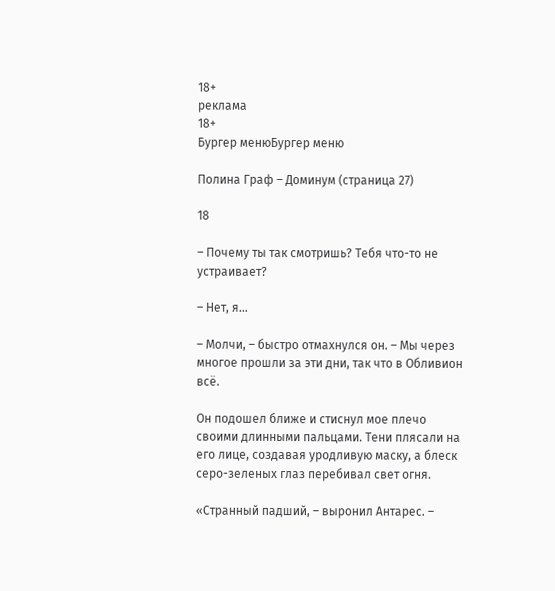18+
реклама
18+
Бургер менюБургер меню

Полина Граф – Доминум (страница 27)

18

– Почему ты так смотришь? Тебя что-то не устраивает?

– Нет, я…

– Молчи, – быстро отмахнулся он. – Мы через многое прошли за эти дни, так что в Обливион всё.

Он подошел ближе и стиснул мое плечо своими длинными пальцами. Тени плясали на его лице, создавая уродливую маску, а блеск серо-зеленых глаз перебивал свет огня.

«Странный падший, – выронил Антарес. –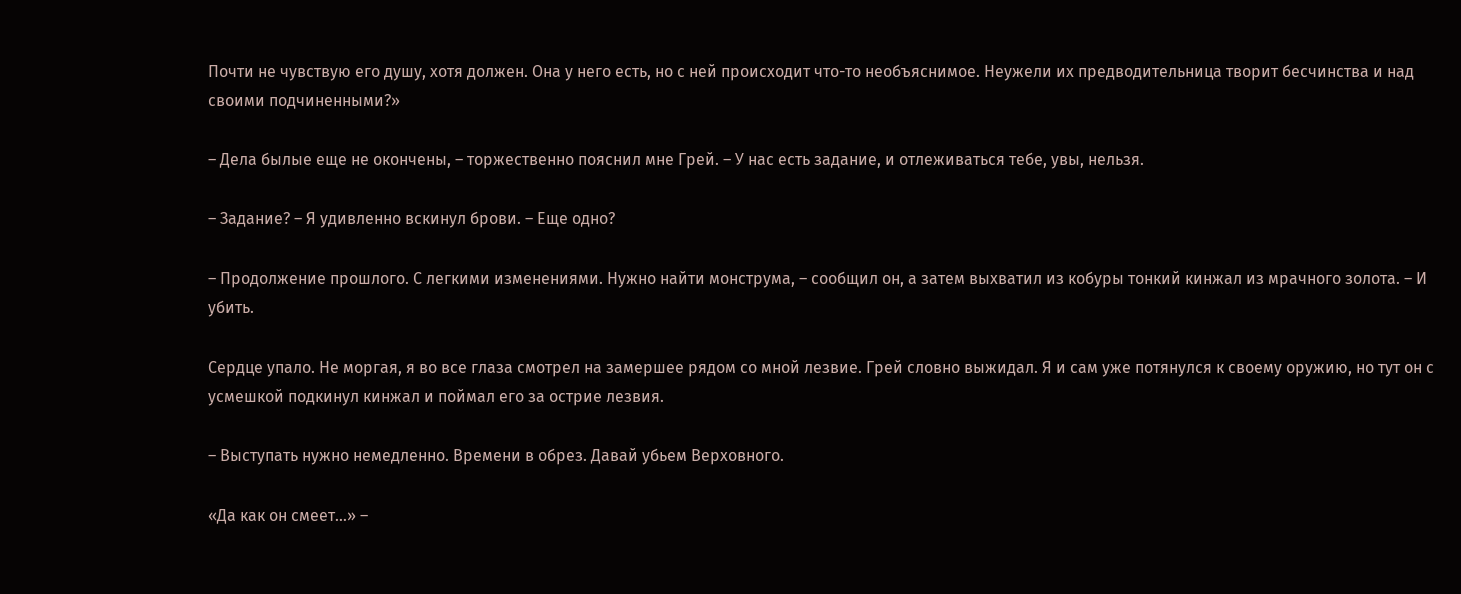Почти не чувствую его душу, хотя должен. Она у него есть, но с ней происходит что-то необъяснимое. Неужели их предводительница творит бесчинства и над своими подчиненными?»

– Дела былые еще не окончены, – торжественно пояснил мне Грей. – У нас есть задание, и отлеживаться тебе, увы, нельзя.

– Задание? – Я удивленно вскинул брови. – Еще одно?

– Продолжение прошлого. С легкими изменениями. Нужно найти монструма, – сообщил он, а затем выхватил из кобуры тонкий кинжал из мрачного золота. – И убить.

Сердце упало. Не моргая, я во все глаза смотрел на замершее рядом со мной лезвие. Грей словно выжидал. Я и сам уже потянулся к своему оружию, но тут он с усмешкой подкинул кинжал и поймал его за острие лезвия.

– Выступать нужно немедленно. Времени в обрез. Давай убьем Верховного.

«Да как он смеет…» –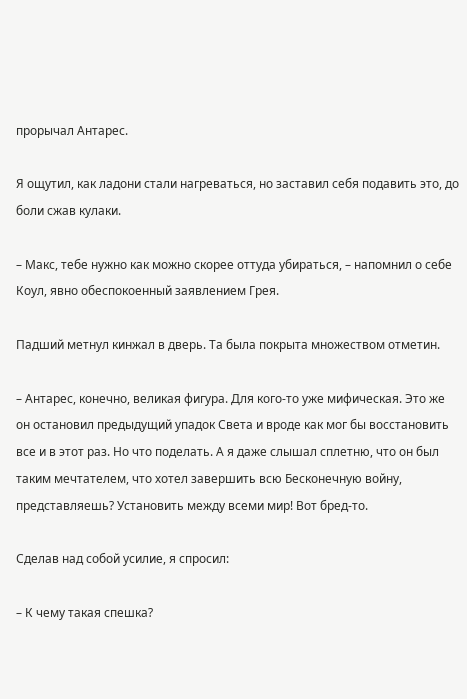прорычал Антарес.

Я ощутил, как ладони стали нагреваться, но заставил себя подавить это, до боли сжав кулаки.

– Макс, тебе нужно как можно скорее оттуда убираться, – напомнил о себе Коул, явно обеспокоенный заявлением Грея.

Падший метнул кинжал в дверь. Та была покрыта множеством отметин.

– Антарес, конечно, великая фигура. Для кого-то уже мифическая. Это же он остановил предыдущий упадок Света и вроде как мог бы восстановить все и в этот раз. Но что поделать. А я даже слышал сплетню, что он был таким мечтателем, что хотел завершить всю Бесконечную войну, представляешь? Установить между всеми мир! Вот бред-то.

Сделав над собой усилие, я спросил:

– К чему такая спешка?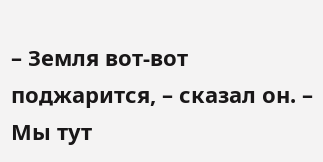– Земля вот-вот поджарится, – сказал он. – Мы тут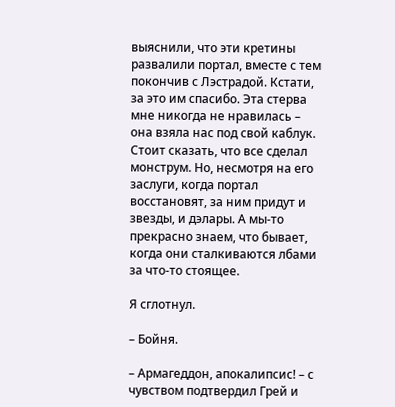выяснили, что эти кретины развалили портал, вместе с тем покончив с Лэстрадой. Кстати, за это им спасибо. Эта стерва мне никогда не нравилась – она взяла нас под свой каблук. Стоит сказать, что все сделал монструм. Но, несмотря на его заслуги, когда портал восстановят, за ним придут и звезды, и дэлары. А мы-то прекрасно знаем, что бывает, когда они сталкиваются лбами за что-то стоящее.

Я сглотнул.

– Бойня.

– Армагеддон, апокалипсис! – с чувством подтвердил Грей и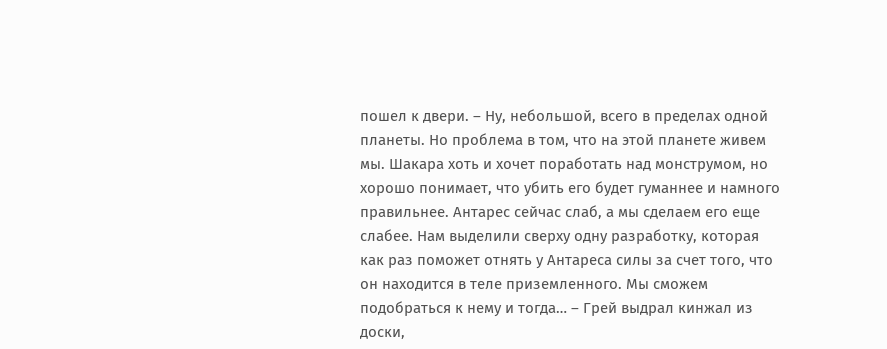пошел к двери. – Ну, небольшой, всего в пределах одной планеты. Но проблема в том, что на этой планете живем мы. Шакара хоть и хочет поработать над монструмом, но хорошо понимает, что убить его будет гуманнее и намного правильнее. Антарес сейчас слаб, а мы сделаем его еще слабее. Нам выделили сверху одну разработку, которая как раз поможет отнять у Антареса силы за счет того, что он находится в теле приземленного. Мы сможем подобраться к нему и тогда… – Грей выдрал кинжал из доски,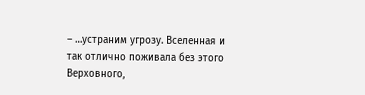– …устраним угрозу. Вселенная и так отлично поживала без этого Верховного,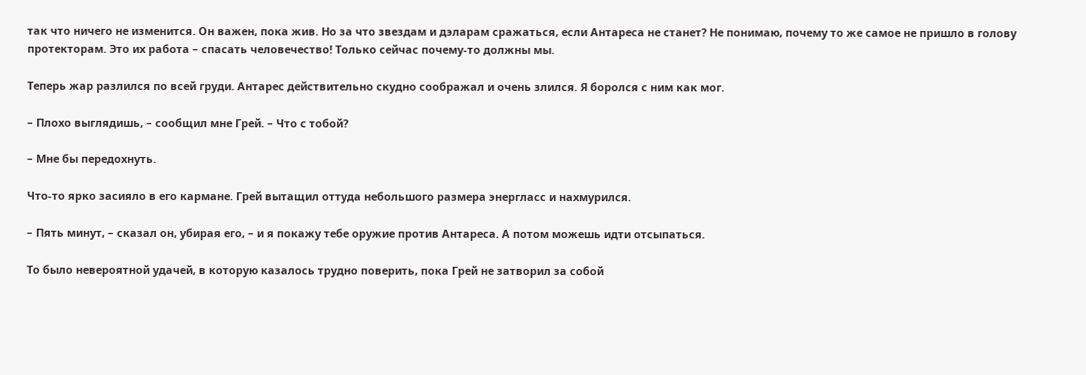так что ничего не изменится. Он важен, пока жив. Но за что звездам и дэларам сражаться, если Антареса не станет? Не понимаю, почему то же самое не пришло в голову протекторам. Это их работа – спасать человечество! Только сейчас почему-то должны мы.

Теперь жар разлился по всей груди. Антарес действительно скудно соображал и очень злился. Я боролся с ним как мог.

– Плохо выглядишь, – сообщил мне Грей. – Что с тобой?

– Мне бы передохнуть.

Что-то ярко засияло в его кармане. Грей вытащил оттуда небольшого размера энергласс и нахмурился.

– Пять минут, – сказал он, убирая его, – и я покажу тебе оружие против Антареса. А потом можешь идти отсыпаться.

То было невероятной удачей, в которую казалось трудно поверить, пока Грей не затворил за собой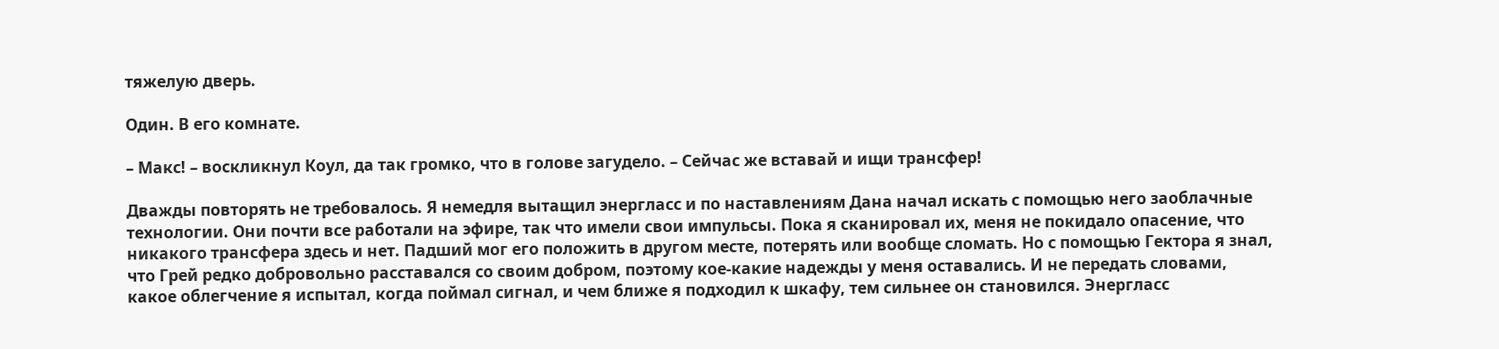тяжелую дверь.

Один. В его комнате.

– Макс! – воскликнул Коул, да так громко, что в голове загудело. – Сейчас же вставай и ищи трансфер!

Дважды повторять не требовалось. Я немедля вытащил энергласс и по наставлениям Дана начал искать с помощью него заоблачные технологии. Они почти все работали на эфире, так что имели свои импульсы. Пока я сканировал их, меня не покидало опасение, что никакого трансфера здесь и нет. Падший мог его положить в другом месте, потерять или вообще сломать. Но с помощью Гектора я знал, что Грей редко добровольно расставался со своим добром, поэтому кое-какие надежды у меня оставались. И не передать словами, какое облегчение я испытал, когда поймал сигнал, и чем ближе я подходил к шкафу, тем сильнее он становился. Энергласс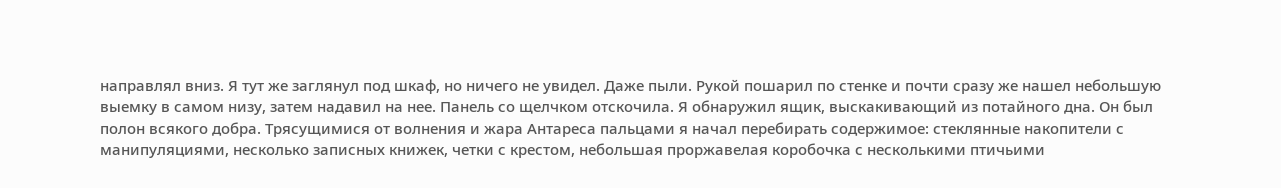направлял вниз. Я тут же заглянул под шкаф, но ничего не увидел. Даже пыли. Рукой пошарил по стенке и почти сразу же нашел небольшую выемку в самом низу, затем надавил на нее. Панель со щелчком отскочила. Я обнаружил ящик, выскакивающий из потайного дна. Он был полон всякого добра. Трясущимися от волнения и жара Антареса пальцами я начал перебирать содержимое: стеклянные накопители с манипуляциями, несколько записных книжек, четки с крестом, небольшая проржавелая коробочка с несколькими птичьими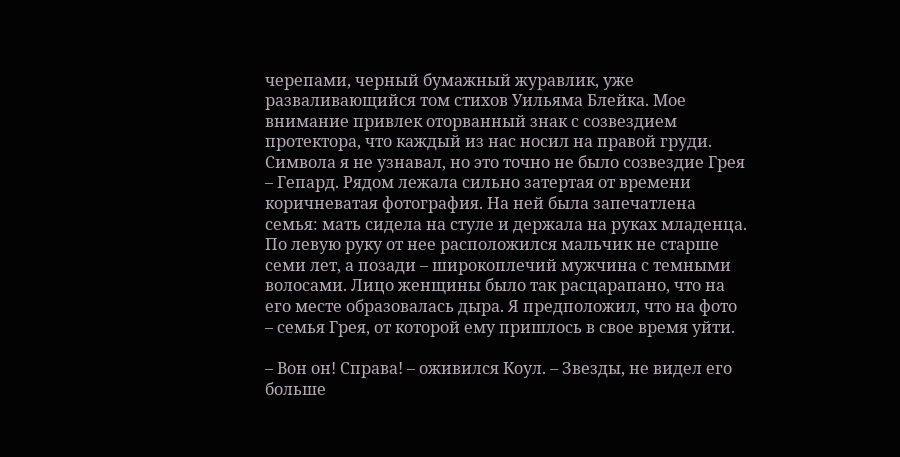черепами, черный бумажный журавлик, уже разваливающийся том стихов Уильяма Блейка. Мое внимание привлек оторванный знак с созвездием протектора, что каждый из нас носил на правой груди. Символа я не узнавал, но это точно не было созвездие Грея – Гепард. Рядом лежала сильно затертая от времени коричневатая фотография. На ней была запечатлена семья: мать сидела на стуле и держала на руках младенца. По левую руку от нее расположился мальчик не старше семи лет, а позади – широкоплечий мужчина с темными волосами. Лицо женщины было так расцарапано, что на его месте образовалась дыра. Я предположил, что на фото – семья Грея, от которой ему пришлось в свое время уйти.

– Вон он! Справа! – оживился Коул. – Звезды, не видел его больше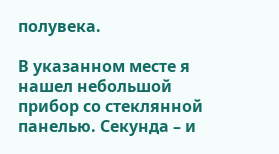полувека.

В указанном месте я нашел небольшой прибор со стеклянной панелью. Секунда – и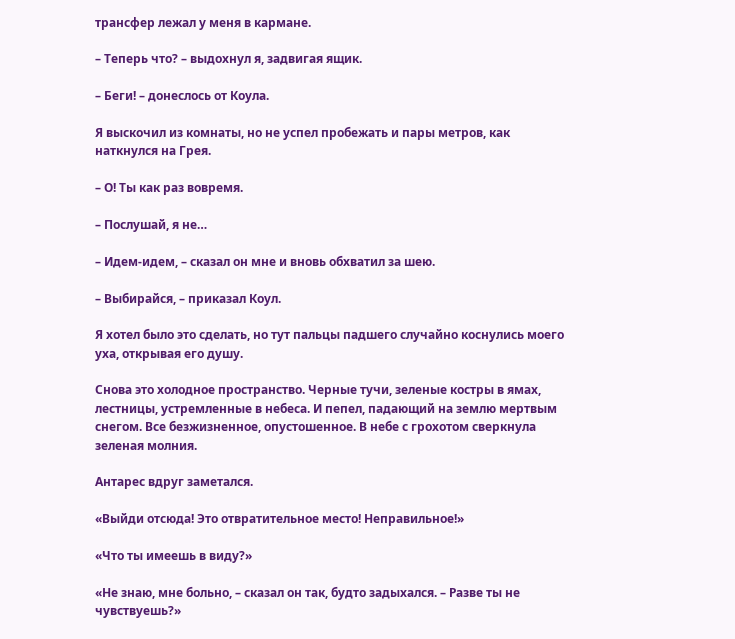трансфер лежал у меня в кармане.

– Теперь что? – выдохнул я, задвигая ящик.

– Беги! – донеслось от Коула.

Я выскочил из комнаты, но не успел пробежать и пары метров, как наткнулся на Грея.

– О! Ты как раз вовремя.

– Послушай, я не…

– Идем-идем, – сказал он мне и вновь обхватил за шею.

– Выбирайся, – приказал Коул.

Я хотел было это сделать, но тут пальцы падшего случайно коснулись моего уха, открывая его душу.

Снова это холодное пространство. Черные тучи, зеленые костры в ямах, лестницы, устремленные в небеса. И пепел, падающий на землю мертвым снегом. Все безжизненное, опустошенное. В небе с грохотом сверкнула зеленая молния.

Антарес вдруг заметался.

«Выйди отсюда! Это отвратительное место! Неправильное!»

«Что ты имеешь в виду?»

«Не знаю, мне больно, – сказал он так, будто задыхался. – Разве ты не чувствуешь?»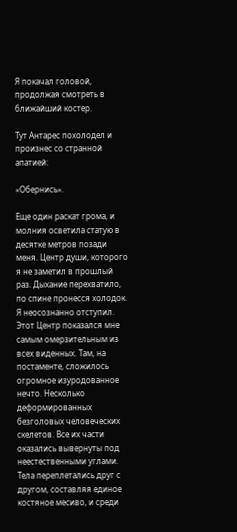Я покачал головой, продолжая смотреть в ближайший костер.

Тут Антарес похолодел и произнес со странной апатией:

«Обернись».

Еще один раскат грома, и молния осветила статую в десятке метров позади меня. Центр души, которого я не заметил в прошлый раз. Дыхание перехватило, по спине пронесся холодок. Я неосознанно отступил. Этот Центр показался мне самым омерзительным из всех виденных. Там, на постаменте, сложилось огромное изуродованное нечто. Несколько деформированных безголовых человеческих скелетов. Все их части оказались вывернуты под неестественными углами. Тела переплетались друг с другом, составляя единое костяное месиво, и среди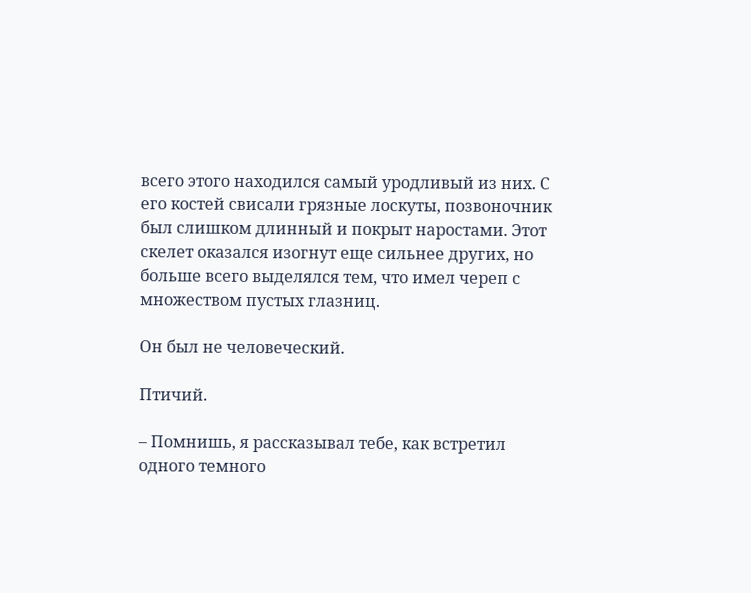всего этого находился самый уродливый из них. С его костей свисали грязные лоскуты, позвоночник был слишком длинный и покрыт наростами. Этот скелет оказался изогнут еще сильнее других, но больше всего выделялся тем, что имел череп с множеством пустых глазниц.

Он был не человеческий.

Птичий.

– Помнишь, я рассказывал тебе, как встретил одного темного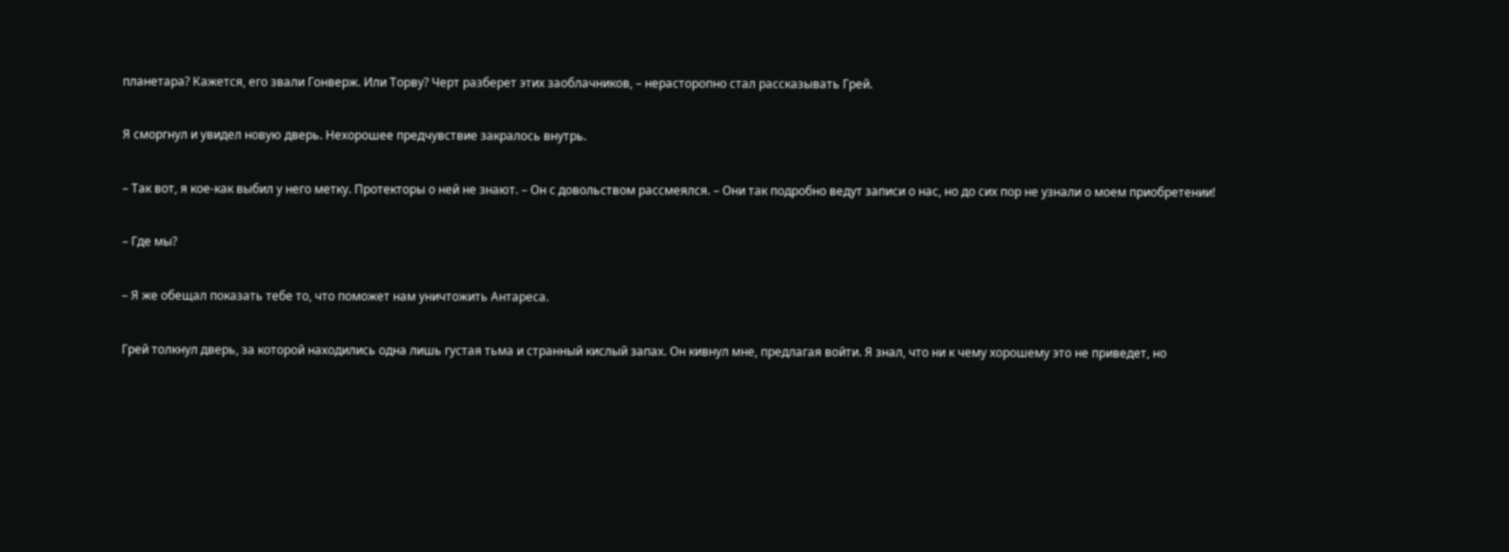планетара? Кажется, его звали Гонверж. Или Торву? Черт разберет этих заоблачников, – нерасторопно стал рассказывать Грей.

Я сморгнул и увидел новую дверь. Нехорошее предчувствие закралось внутрь.

– Так вот, я кое-как выбил у него метку. Протекторы о ней не знают. – Он с довольством рассмеялся. – Они так подробно ведут записи о нас, но до сих пор не узнали о моем приобретении!

– Где мы?

– Я же обещал показать тебе то, что поможет нам уничтожить Антареса.

Грей толкнул дверь, за которой находились одна лишь густая тьма и странный кислый запах. Он кивнул мне, предлагая войти. Я знал, что ни к чему хорошему это не приведет, но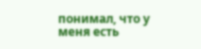понимал, что у меня есть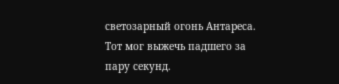светозарный огонь Антареса. Тот мог выжечь падшего за пару секунд.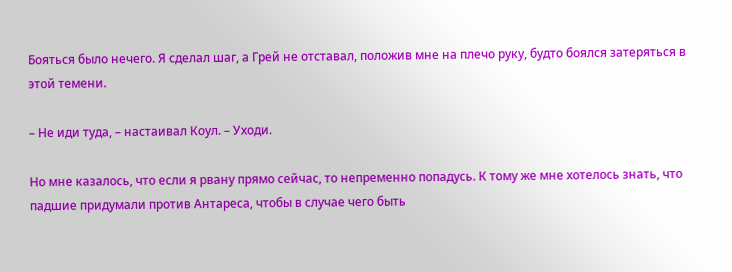Бояться было нечего. Я сделал шаг, а Грей не отставал, положив мне на плечо руку, будто боялся затеряться в этой темени.

– Не иди туда, – настаивал Коул. – Уходи.

Но мне казалось, что если я рвану прямо сейчас, то непременно попадусь. К тому же мне хотелось знать, что падшие придумали против Антареса, чтобы в случае чего быть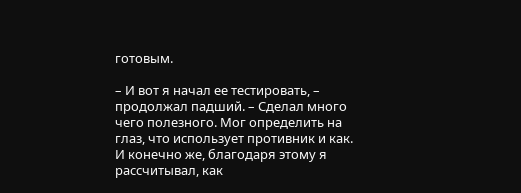готовым.

– И вот я начал ее тестировать, – продолжал падший. – Сделал много чего полезного. Мог определить на глаз, что использует противник и как. И конечно же, благодаря этому я рассчитывал, как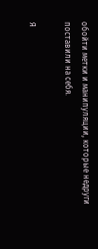обойти метки и манипуляции, которые недруги поставили на себя.

Я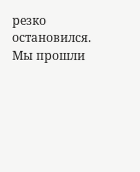резко остановился. Мы прошли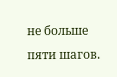не больше пяти шагов.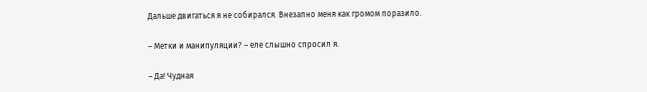Дальше двигаться я не собирался. Внезапно меня как громом поразило.

– Метки и манипуляции? – еле слышно спросил я.

– Да! Чудная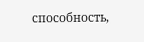способность,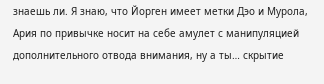знаешь ли. Я знаю, что Йорген имеет метки Дэо и Мурола, Ария по привычке носит на себе амулет с манипуляцией дополнительного отвода внимания, ну а ты… скрытие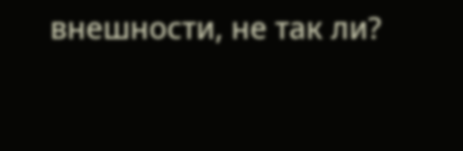внешности, не так ли?